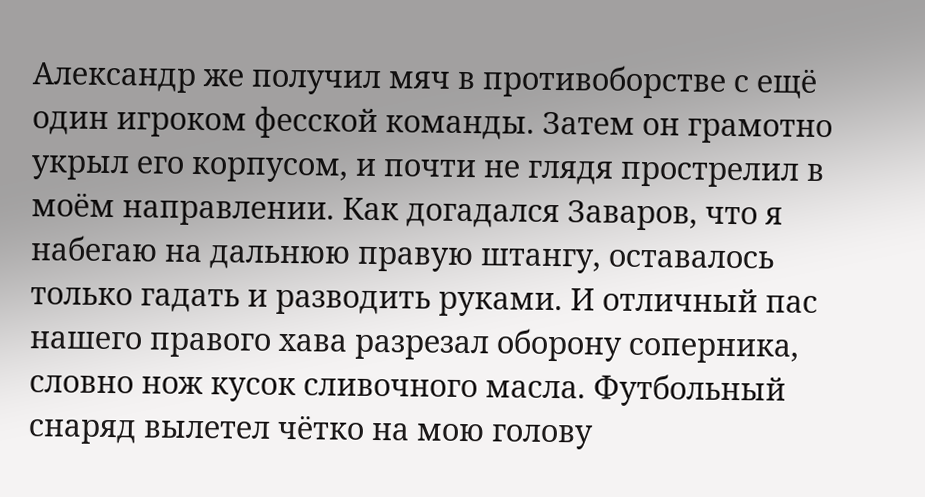Александр же получил мяч в противоборстве с ещё один игроком фесской команды. Затем он грамотно укрыл его корпусом, и почти не глядя прострелил в моём направлении. Как догадался Заваров, что я набегаю на дальнюю правую штангу, оставалось только гадать и разводить руками. И отличный пас нашего правого хава разрезал оборону соперника, словно нож кусок сливочного масла. Футбольный снаряд вылетел чётко на мою голову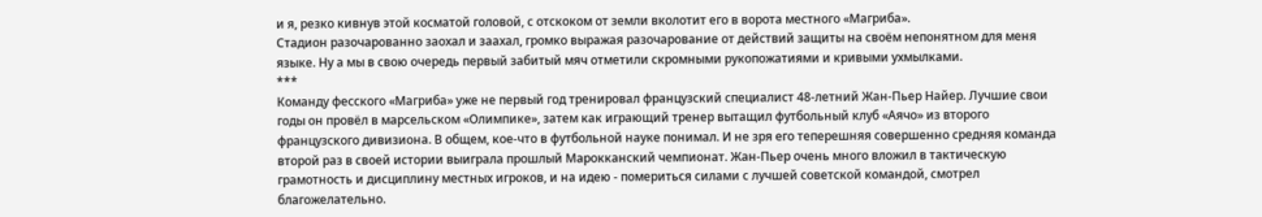и я, резко кивнув этой косматой головой, с отскоком от земли вколотит его в ворота местного «Магриба».
Стадион разочарованно заохал и заахал, громко выражая разочарование от действий защиты на своём непонятном для меня языке. Ну а мы в свою очередь первый забитый мяч отметили скромными рукопожатиями и кривыми ухмылками.
***
Команду фесского «Магриба» уже не первый год тренировал французский специалист 48-летний Жан-Пьер Найер. Лучшие свои годы он провёл в марсельском «Олимпике», затем как играющий тренер вытащил футбольный клуб «Аячо» из второго французского дивизиона. В общем, кое-что в футбольной науке понимал. И не зря его теперешняя совершенно средняя команда второй раз в своей истории выиграла прошлый Марокканский чемпионат. Жан-Пьер очень много вложил в тактическую грамотность и дисциплину местных игроков, и на идею - помериться силами с лучшей советской командой, смотрел благожелательно.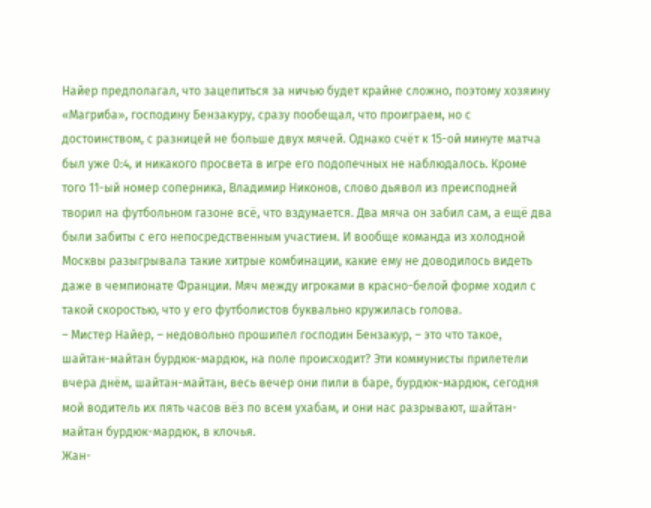Найер предполагал, что зацепиться за ничью будет крайне сложно, поэтому хозяину «Магриба», господину Бензакуру, сразу пообещал, что проиграем, но с достоинством, с разницей не больше двух мячей. Однако счёт к 15-ой минуте матча был уже 0:4, и никакого просвета в игре его подопечных не наблюдалось. Кроме того 11-ый номер соперника, Владимир Никонов, слово дьявол из преисподней творил на футбольном газоне всё, что вздумается. Два мяча он забил сам, а ещё два были забиты с его непосредственным участием. И вообще команда из холодной Москвы разыгрывала такие хитрые комбинации, какие ему не доводилось видеть даже в чемпионате Франции. Мяч между игроками в красно-белой форме ходил с такой скоростью, что у его футболистов буквально кружилась голова.
– Мистер Найер, – недовольно прошипел господин Бензакур, – это что такое, шайтан-майтан бурдюк-мардюк, на поле происходит? Эти коммунисты прилетели вчера днём, шайтан-майтан, весь вечер они пили в баре, бурдюк-мардюк, сегодня мой водитель их пять часов вёз по всем ухабам, и они нас разрывают, шайтан-майтан бурдюк-мардюк, в клочья.
Жан-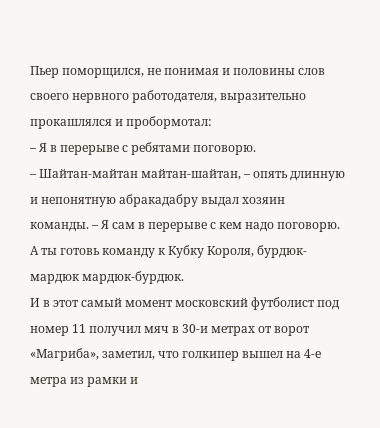Пьер поморщился, не понимая и половины слов своего нервного работодателя, выразительно прокашлялся и пробормотал:
– Я в перерыве с ребятами поговорю.
– Шайтан-майтан майтан-шайтан, – опять длинную и непонятную абракадабру выдал хозяин команды. – Я сам в перерыве с кем надо поговорю. А ты готовь команду к Кубку Короля, бурдюк-мардюк мардюк-бурдюк.
И в этот самый момент московский футболист под номер 11 получил мяч в 30-и метрах от ворот «Магриба», заметил, что голкипер вышел на 4-е метра из рамки и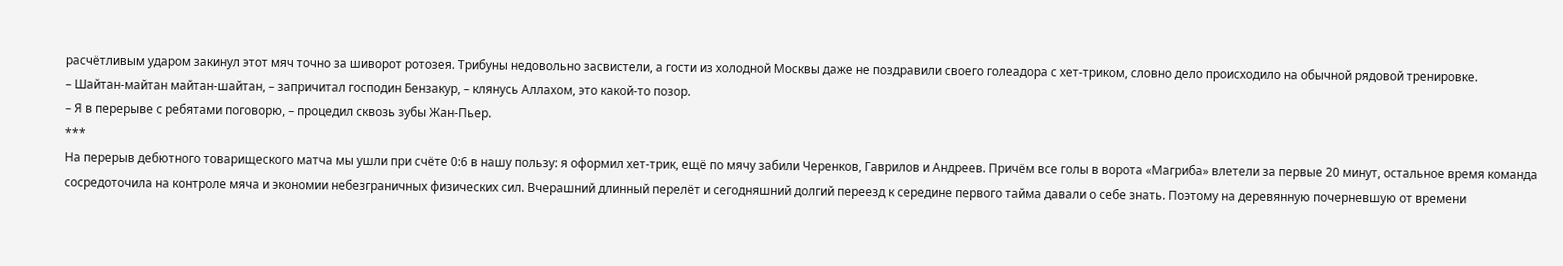расчётливым ударом закинул этот мяч точно за шиворот ротозея. Трибуны недовольно засвистели, а гости из холодной Москвы даже не поздравили своего голеадора с хет-триком, словно дело происходило на обычной рядовой тренировке.
– Шайтан-майтан майтан-шайтан, – запричитал господин Бензакур, – клянусь Аллахом, это какой-то позор.
– Я в перерыве с ребятами поговорю, – процедил сквозь зубы Жан-Пьер.
***
На перерыв дебютного товарищеского матча мы ушли при счёте 0:6 в нашу пользу: я оформил хет-трик, ещё по мячу забили Черенков, Гаврилов и Андреев. Причём все голы в ворота «Магриба» влетели за первые 20 минут, остальное время команда сосредоточила на контроле мяча и экономии небезграничных физических сил. Вчерашний длинный перелёт и сегодняшний долгий переезд к середине первого тайма давали о себе знать. Поэтому на деревянную почерневшую от времени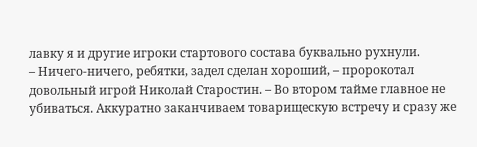лавку я и другие игроки стартового состава буквально рухнули.
– Ничего-ничего, ребятки, задел сделан хороший, – пророкотал довольный игрой Николай Старостин. – Во втором тайме главное не убиваться. Аккуратно заканчиваем товарищескую встречу и сразу же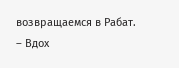возвращаемся в Рабат.
– Вдох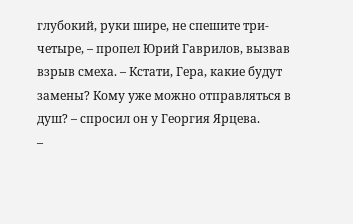глубокий, руки шире, не спешите три-четыре, – пропел Юрий Гаврилов, вызвав взрыв смеха. – Кстати, Гера, какие будут замены? Кому уже можно отправляться в душ? – спросил он у Георгия Ярцева.
–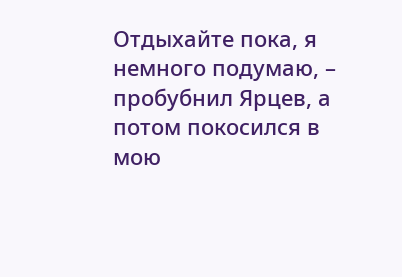Отдыхайте пока, я немного подумаю, – пробубнил Ярцев, а потом покосился в мою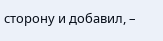сторону и добавил, –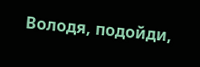Володя, подойди,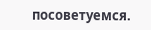посоветуемся.